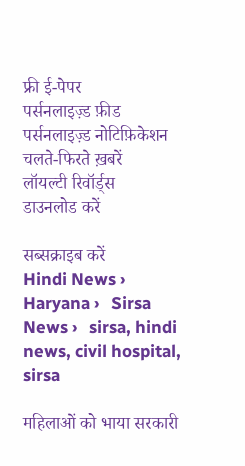फ्री ई-पेपर
पर्सनलाइज़्ड फ़ीड
पर्सनलाइज़्ड नोटिफ़िकेशन
चलते-फिरते ख़बरें
लॉयल्टी रिवॉर्ड्स
डाउनलोड करें

सब्सक्राइब करें
Hindi News ›   Haryana ›   Sirsa News ›   sirsa, hindi news, civil hospital, sirsa

महिलाओं को भाया सरकारी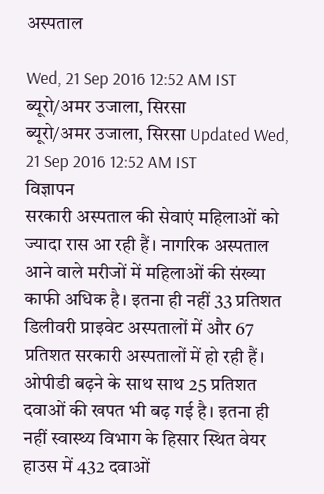अस्पताल

Wed, 21 Sep 2016 12:52 AM IST
ब्यूरो/अमर उजाला, सिरसा
ब्यूरो/अमर उजाला, सिरसा Updated Wed, 21 Sep 2016 12:52 AM IST
विज्ञापन
सरकारी अस्पताल की सेवाएं महिलाओं को ज्यादा रास आ रही हैं। नागरिक अस्पताल आने वाले मरीजों में महिलाओं की संख्या काफी अधिक है। इतना ही नहीं 33 प्रतिशत डिलीवरी प्राइवेट अस्पतालों में और 67 प्रतिशत सरकारी अस्पतालों में हो रही हैं। ओपीडी बढ़ने के साथ साथ 25 प्रतिशत दवाओं की खपत भी बढ़ गई है। इतना ही नहीं स्वास्थ्य विभाग के हिसार स्थित वेयर हाउस में 432 दवाओं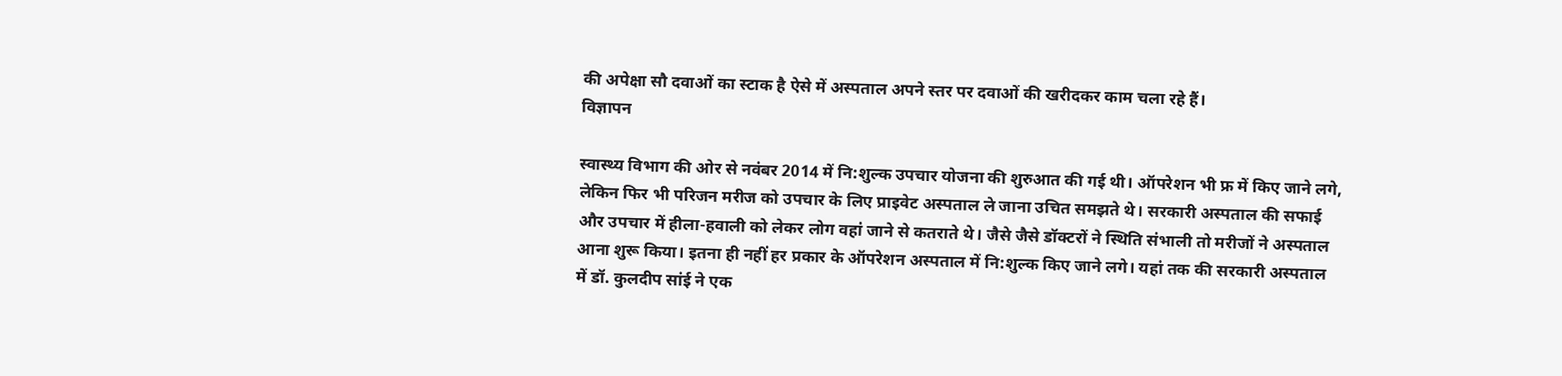की अपेक्षा सौ दवाओं का स्टाक है ऐसे में अस्पताल अपने स्तर पर दवाओं की खरीदकर काम चला रहे हैं।
विज्ञापन

स्वास्थ्य विभाग की ओर से नवंबर 2014 में नि:शुल्क उपचार योजना की शुरुआत की गई थी। ऑपरेशन भी फ्र में किए जाने लगे, लेकिन फिर भी परिजन मरीज को उपचार के लिए प्राइवेट अस्पताल ले जाना उचित समझते थे। सरकारी अस्पताल की सफाई और उपचार में हीला-हवाली को लेकर लोग वहां जाने से कतराते थे। जैसे जैसे डॉक्टरों ने स्थिति संभाली तो मरीजों ने अस्पताल आना शुरू किया। इतना ही नहीं हर प्रकार के ऑपरेशन अस्पताल में नि:शुल्क किए जाने लगे। यहां तक की सरकारी अस्पताल में डॉ. कुलदीप सांई ने एक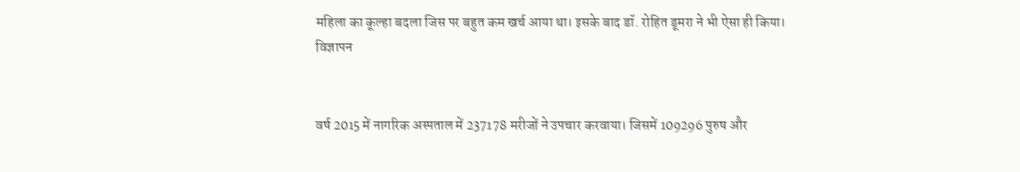महिला का कूल्हा बदला जिस पर बहुत कम खर्च आया था। इसके बाद डॉ. रोहित डूमरा ने भी ऐसा ही किया।
विज्ञापन


वर्ष 2015 में नागरिक अस्पताल में 237178 मरीजों ने उपचार करवाया। जिसमें 109296 पुरुष और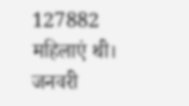127882 महिलाएं थी। जनवरी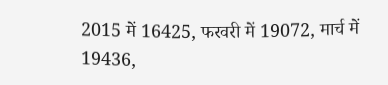2015 में 16425, फरवरी में 19072, मार्च में 19436,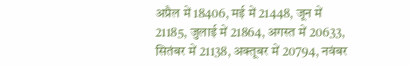अप्रैल में 18406, मई में 21448, जून में 21185, जुलाई में 21864, अगस्त में 20633, सितंबर में 21138, अक्तूबर में 20794, नवंबर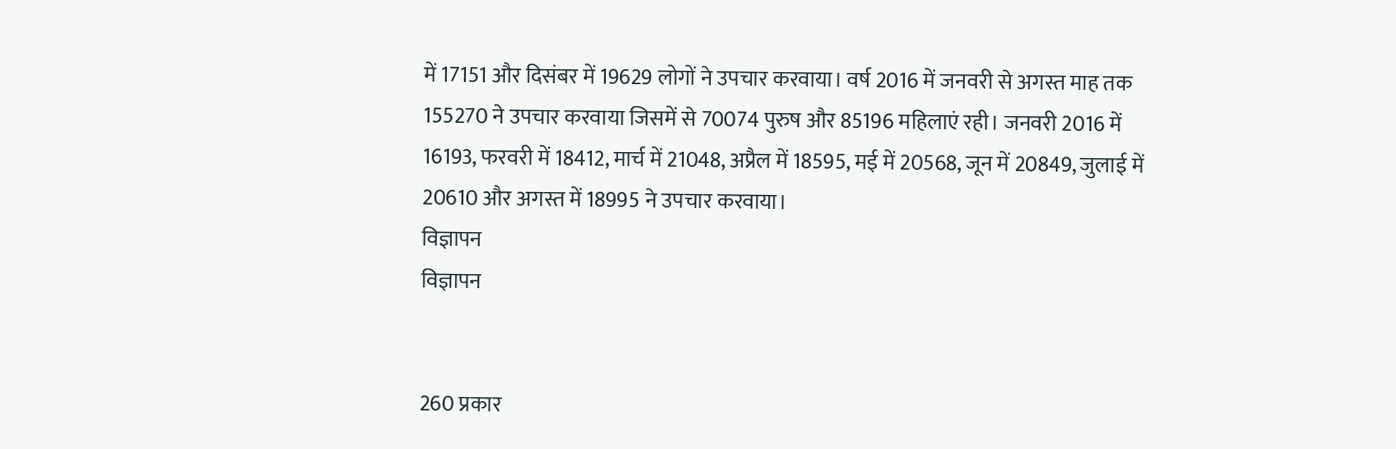में 17151 और दिसंबर में 19629 लोगों ने उपचार करवाया। वर्ष 2016 में जनवरी से अगस्त माह तक 155270 ने उपचार करवाया जिसमें से 70074 पुरुष और 85196 महिलाएं रही। जनवरी 2016 में 16193, फरवरी में 18412, मार्च में 21048, अप्रैल में 18595, मई में 20568, जून में 20849, जुलाई में 20610 और अगस्त में 18995 ने उपचार करवाया।
विज्ञापन
विज्ञापन


260 प्रकार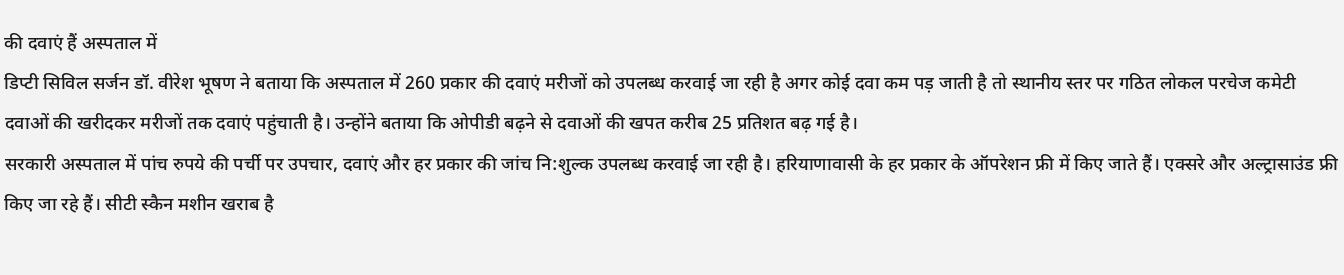की दवाएं हैं अस्पताल में
डिप्टी सिविल सर्जन डॉ. वीरेश भूषण ने बताया कि अस्पताल में 260 प्रकार की दवाएं मरीजों को उपलब्ध करवाई जा रही है अगर कोई दवा कम पड़ जाती है तो स्थानीय स्तर पर गठित लोकल परचेज कमेटी दवाओं की खरीदकर मरीजों तक दवाएं पहुंचाती है। उन्होंने बताया कि ओपीडी बढ़ने से दवाओं की खपत करीब 25 प्रतिशत बढ़ गई है।
सरकारी अस्पताल में पांच रुपये की पर्ची पर उपचार, दवाएं और हर प्रकार की जांच नि:शुल्क उपलब्ध करवाई जा रही है। हरियाणावासी के हर प्रकार के ऑपरेशन फ्री में किए जाते हैं। एक्सरे और अल्ट्रासाउंड फ्री किए जा रहे हैं। सीटी स्कैन मशीन खराब है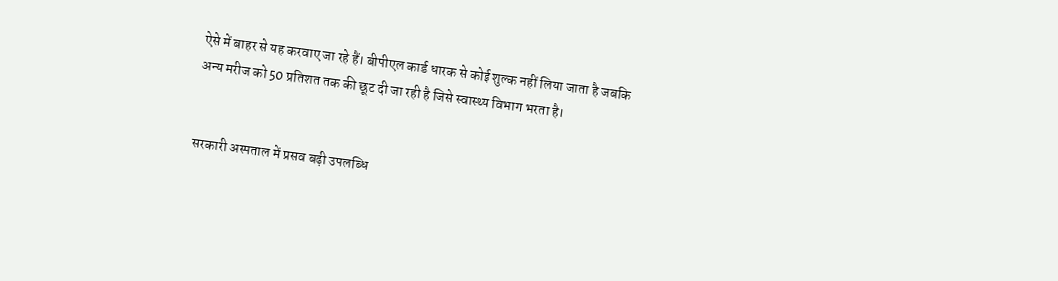ऐसे में बाहर से यह करवाए जा रहे हैं। बीपीएल कार्ड धारक से कोई शुल्क नहीं लिया जाता है जबकि अन्य मरीज को 50 प्रतिशत तक की छूट दी जा रही है जिसे स्वास्थ्य विभाग भरता है।


सरकारी अस्पताल में प्रसव बढ़ी उपलब्धि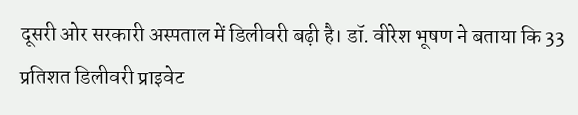दूसरी ओर सरकारी अस्पताल में डिलीवरी बढ़ी है। डॉ. वीरेश भूषण ने बताया कि 33 प्रतिशत डिलीवरी प्राइवेट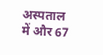अस्पताल में और 67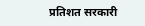प्रतिशत सरकारी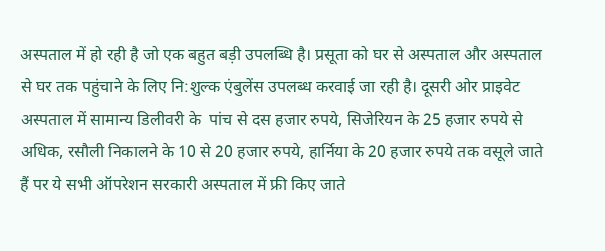अस्पताल में हो रही है जो एक बहुत बड़ी उपलब्धि है। प्रसूता को घर से अस्पताल और अस्पताल से घर तक पहुंचाने के लिए नि:शुल्क एंबुलेंस उपलब्ध करवाई जा रही है। दूसरी ओर प्राइवेट अस्पताल में सामान्य डिलीवरी के  पांच से दस हजार रुपये, सिजेरियन के 25 हजार रुपये से अधिक, रसौली निकालने के 10 से 20 हजार रुपये, हार्निया के 20 हजार रुपये तक वसूले जाते हैं पर ये सभी ऑपरेशन सरकारी अस्पताल में फ्री किए जाते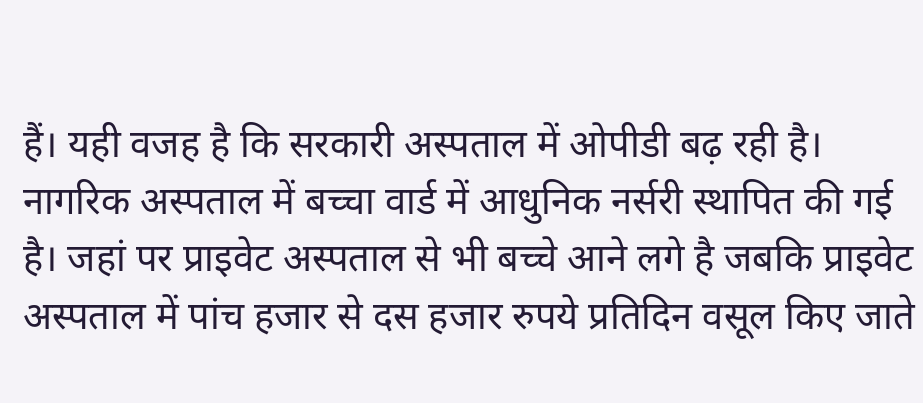हैं। यही वजह है कि सरकारी अस्पताल में ओपीडी बढ़ रही है। नागरिक अस्पताल में बच्चा वार्ड में आधुनिक नर्सरी स्थापित की गई है। जहां पर प्राइवेट अस्पताल से भी बच्चे आने लगे है जबकि प्राइवेट अस्पताल में पांच हजार से दस हजार रुपये प्रतिदिन वसूल किए जाते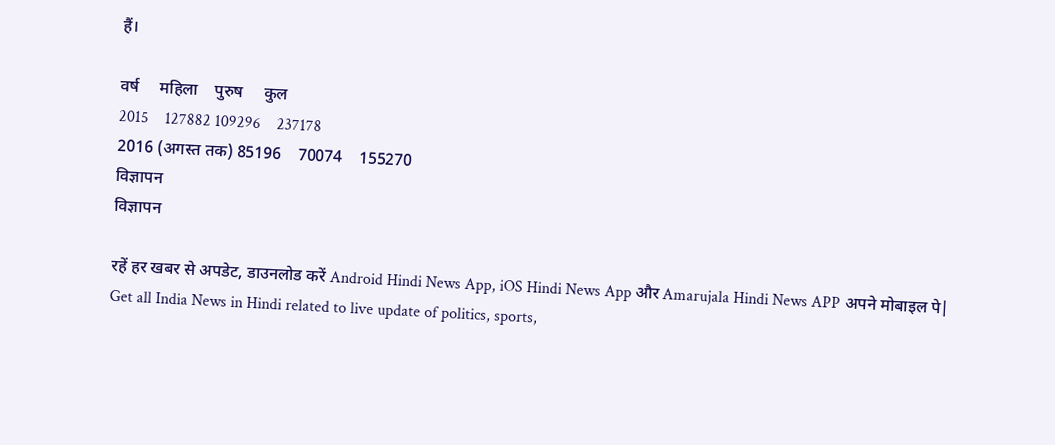हैं।

वर्ष     महिला    पुरुष     कुल
2015    127882 109296    237178
2016 (अगस्त तक) 85196    70074    155270
विज्ञापन
विज्ञापन

रहें हर खबर से अपडेट, डाउनलोड करें Android Hindi News App, iOS Hindi News App और Amarujala Hindi News APP अपने मोबाइल पे|
Get all India News in Hindi related to live update of politics, sports,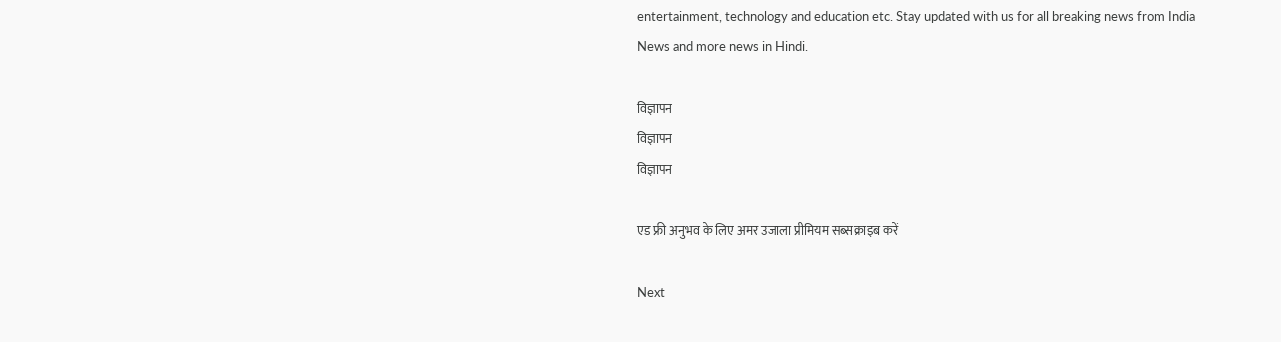entertainment, technology and education etc. Stay updated with us for all breaking news from India News and more news in Hindi.

विज्ञापन
विज्ञापन
विज्ञापन

एड फ्री अनुभव के लिए अमर उजाला प्रीमियम सब्सक्राइब करें

Next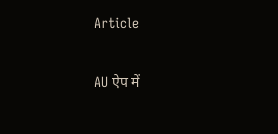Article

AU ऐप में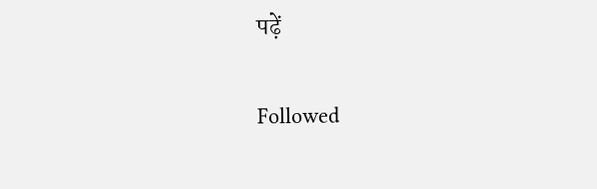पढ़ें

Followed